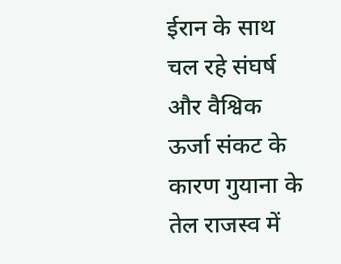ईरान के साथ चल रहे संघर्ष और वैश्विक ऊर्जा संकट के कारण गुयाना के तेल राजस्व में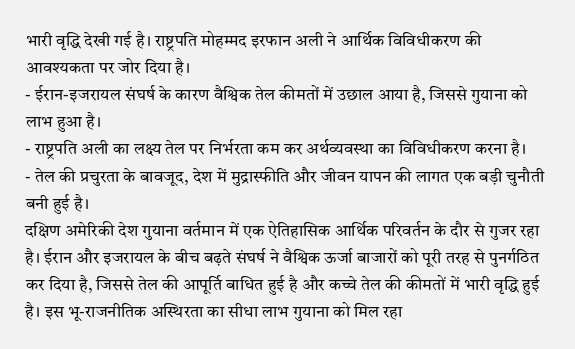भारी वृद्धि देखी गई है। राष्ट्रपति मोहम्मद इरफान अली ने आर्थिक विविधीकरण की आवश्यकता पर जोर दिया है।
- ईरान-इजरायल संघर्ष के कारण वैश्विक तेल कीमतों में उछाल आया है, जिससे गुयाना को लाभ हुआ है।
- राष्ट्रपति अली का लक्ष्य तेल पर निर्भरता कम कर अर्थव्यवस्था का विविधीकरण करना है।
- तेल की प्रचुरता के बावजूद, देश में मुद्रास्फीति और जीवन यापन की लागत एक बड़ी चुनौती बनी हुई है।
दक्षिण अमेरिकी देश गुयाना वर्तमान में एक ऐतिहासिक आर्थिक परिवर्तन के दौर से गुजर रहा है। ईरान और इजरायल के बीच बढ़ते संघर्ष ने वैश्विक ऊर्जा बाजारों को पूरी तरह से पुनर्गठित कर दिया है, जिससे तेल की आपूर्ति बाधित हुई है और कच्चे तेल की कीमतों में भारी वृद्धि हुई है। इस भू-राजनीतिक अस्थिरता का सीधा लाभ गुयाना को मिल रहा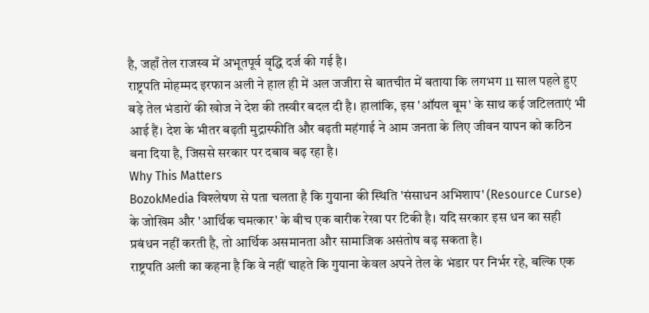है, जहाँ तेल राजस्व में अभूतपूर्व वृद्धि दर्ज की गई है।
राष्ट्रपति मोहम्मद इरफान अली ने हाल ही में अल जजीरा से बातचीत में बताया कि लगभग 11 साल पहले हुए बड़े तेल भंडारों की खोज ने देश की तस्वीर बदल दी है। हालांकि, इस 'ऑयल बूम' के साथ कई जटिलताएं भी आई हैं। देश के भीतर बढ़ती मुद्रास्फीति और बढ़ती महंगाई ने आम जनता के लिए जीवन यापन को कठिन बना दिया है, जिससे सरकार पर दबाव बढ़ रहा है।
Why This Matters
BozokMedia विश्लेषण से पता चलता है कि गुयाना की स्थिति 'संसाधन अभिशाप' (Resource Curse) के जोखिम और 'आर्थिक चमत्कार' के बीच एक बारीक रेखा पर टिकी है। यदि सरकार इस धन का सही प्रबंधन नहीं करती है, तो आर्थिक असमानता और सामाजिक असंतोष बढ़ सकता है।
राष्ट्रपति अली का कहना है कि वे नहीं चाहते कि गुयाना केवल अपने तेल के भंडार पर निर्भर रहे, बल्कि एक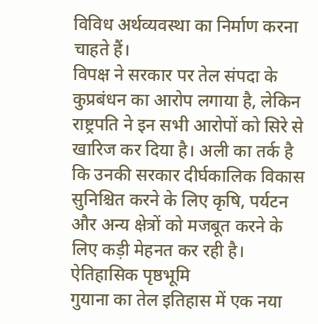विविध अर्थव्यवस्था का निर्माण करना चाहते हैं।
विपक्ष ने सरकार पर तेल संपदा के कुप्रबंधन का आरोप लगाया है, लेकिन राष्ट्रपति ने इन सभी आरोपों को सिरे से खारिज कर दिया है। अली का तर्क है कि उनकी सरकार दीर्घकालिक विकास सुनिश्चित करने के लिए कृषि, पर्यटन और अन्य क्षेत्रों को मजबूत करने के लिए कड़ी मेहनत कर रही है।
ऐतिहासिक पृष्ठभूमि
गुयाना का तेल इतिहास में एक नया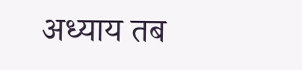अध्याय तब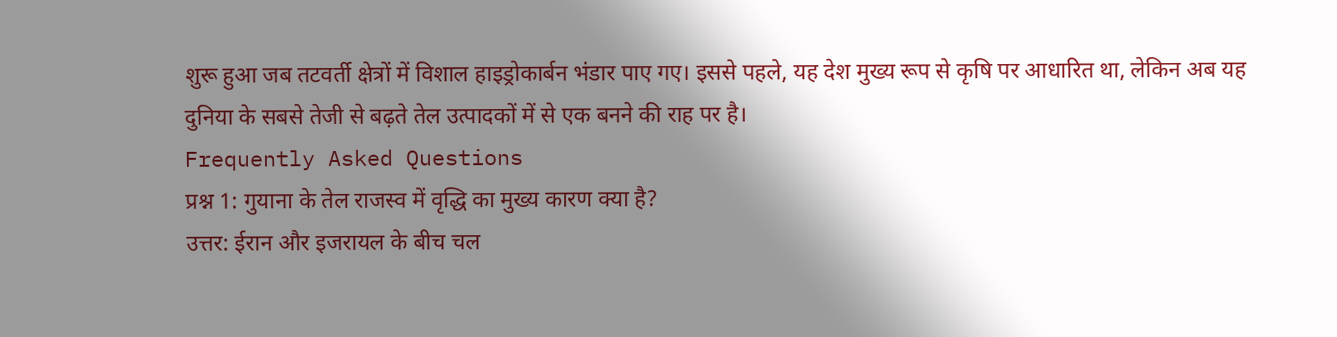शुरू हुआ जब तटवर्ती क्षेत्रों में विशाल हाइड्रोकार्बन भंडार पाए गए। इससे पहले, यह देश मुख्य रूप से कृषि पर आधारित था, लेकिन अब यह दुनिया के सबसे तेजी से बढ़ते तेल उत्पादकों में से एक बनने की राह पर है।
Frequently Asked Questions
प्रश्न 1: गुयाना के तेल राजस्व में वृद्धि का मुख्य कारण क्या है?
उत्तर: ईरान और इजरायल के बीच चल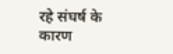रहे संघर्ष के कारण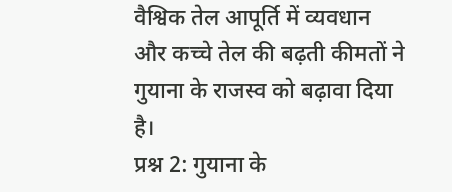वैश्विक तेल आपूर्ति में व्यवधान और कच्चे तेल की बढ़ती कीमतों ने गुयाना के राजस्व को बढ़ावा दिया है।
प्रश्न 2: गुयाना के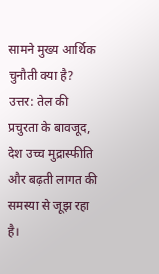सामने मुख्य आर्थिक चुनौती क्या है?
उत्तर: तेल की प्रचुरता के बावजूद, देश उच्च मुद्रास्फीति और बढ़ती लागत की समस्या से जूझ रहा है।